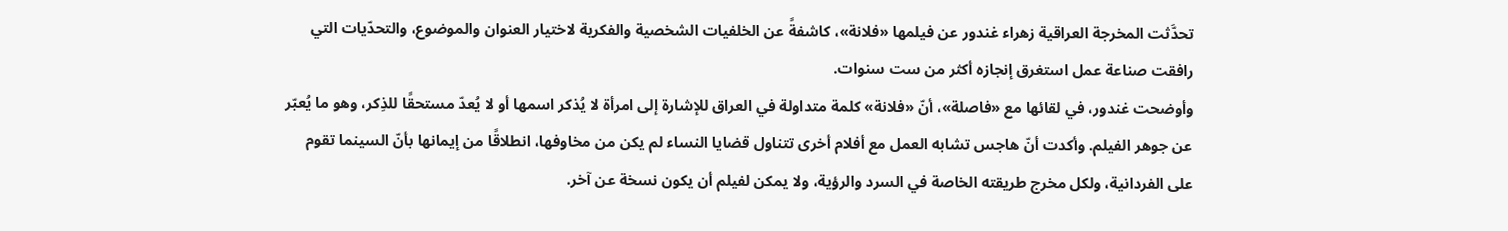تحدَّثت المخرجة العراقية زهراء غندور عن فيلمها «فلانة»، كاشفةً عن الخلفيات الشخصية والفكرية لاختيار العنوان والموضوع، والتحدّيات التي رافقت صناعة عمل استغرق إنجازه أكثر من ست سنوات.
وأوضحت غندور، في لقائها مع «فاصلة»، أنّ «فلانة» كلمة متداولة في العراق للإشارة إلى امرأة لا يُذكر اسمها أو لا يُعدّ مستحقًا للذِكر، وهو ما يُعبّر عن جوهر الفيلم. وأكدت أنّ هاجس تشابه العمل مع أفلام أخرى تتناول قضايا النساء لم يكن من مخاوفها، انطلاقًا من إيمانها بأنّ السينما تقوم على الفردانية، ولكل مخرج طريقته الخاصة في السرد والرؤية، ولا يمكن لفيلم أن يكون نسخة عن آخر.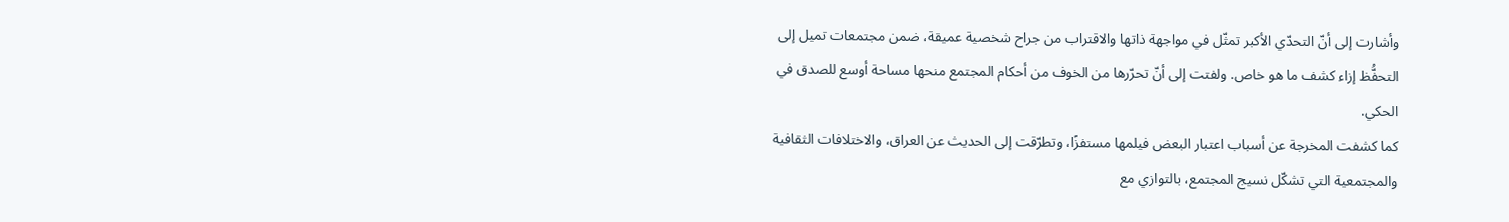وأشارت إلى أنّ التحدّي الأكبر تمثّل في مواجهة ذاتها والاقتراب من جراح شخصية عميقة، ضمن مجتمعات تميل إلى التحفُّظ إزاء كشف ما هو خاص. ولفتت إلى أنّ تحرّرها من الخوف من أحكام المجتمع منحها مساحة أوسع للصدق في الحكي.
كما كشفت المخرجة عن أسباب اعتبار البعض فيلمها مستفزًا، وتطرّقت إلى الحديث عن العراق، والاختلافات الثقافية والمجتمعية التي تشكّل نسيج المجتمع، بالتوازي مع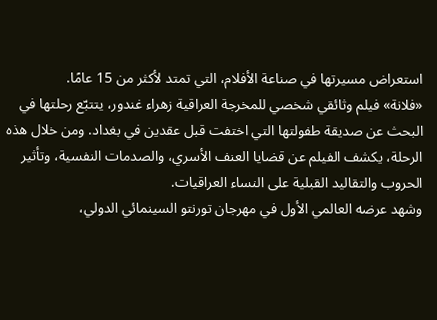استعراض مسيرتها في صناعة الأفلام، التي تمتد لأكثر من 15 عامًا.
«فلانة» فيلم وثائقي شخصي للمخرجة العراقية زهراء غندور، يتتبّع رحلتها في البحث عن صديقة طفولتها التي اختفت قبل عقدين في بغداد. ومن خلال هذه الرحلة، يكشف الفيلم عن قضايا العنف الأسري، والصدمات النفسية، وتأثير الحروب والتقاليد القبلية على النساء العراقيات.
وشهد عرضه العالمي الأول في مهرجان تورنتو السينمائي الدولي،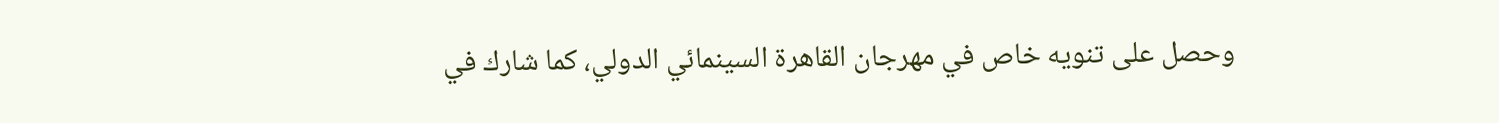وحصل على تنويه خاص في مهرجان القاهرة السينمائي الدولي، كما شارك في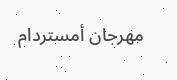مهرجان أمستردام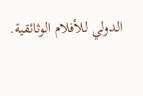الدولي للأفلام الوثائقية.